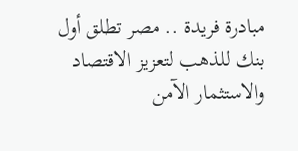مبادرة فريدة .. مصر تطلق أول بنك للذهب لتعزيز الاقتصاد والاستثمار الآمن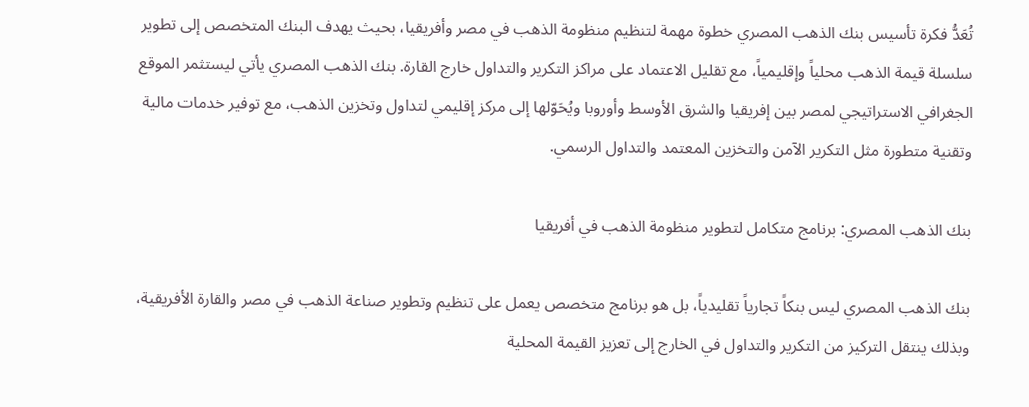تُعَدُّ فكرة تأسيس بنك الذهب المصري خطوة مهمة لتنظيم منظومة الذهب في مصر وأفريقيا، بحيث يهدف البنك المتخصص إلى تطوير سلسلة قيمة الذهب محلياً وإقليمياً، مع تقليل الاعتماد على مراكز التكرير والتداول خارج القارة. بنك الذهب المصري يأتي ليستثمر الموقع الجغرافي الاستراتيجي لمصر بين إفريقيا والشرق الأوسط وأوروبا ويُحَوّلها إلى مركز إقليمي لتداول وتخزين الذهب، مع توفير خدمات مالية وتقنية متطورة مثل التكرير الآمن والتخزين المعتمد والتداول الرسمي.

بنك الذهب المصري: برنامج متكامل لتطوير منظومة الذهب في أفريقيا

بنك الذهب المصري ليس بنكاً تجارياً تقليدياً، بل هو برنامج متخصص يعمل على تنظيم وتطوير صناعة الذهب في مصر والقارة الأفريقية، وبذلك ينتقل التركيز من التكرير والتداول في الخارج إلى تعزيز القيمة المحلية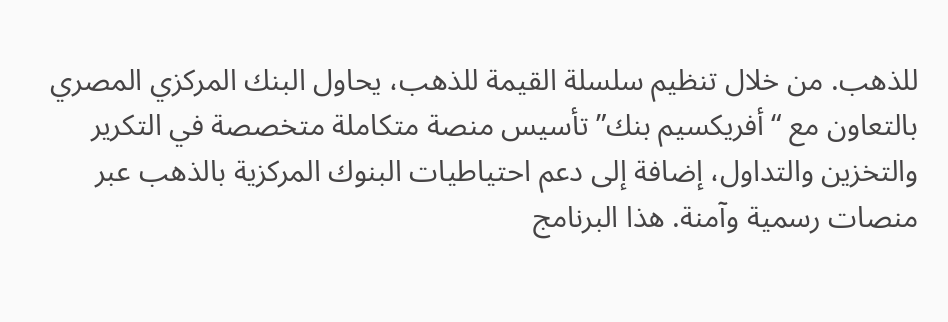للذهب. من خلال تنظيم سلسلة القيمة للذهب، يحاول البنك المركزي المصري بالتعاون مع “أفريكسيم بنك” تأسيس منصة متكاملة متخصصة في التكرير والتخزين والتداول، إضافة إلى دعم احتياطيات البنوك المركزية بالذهب عبر منصات رسمية وآمنة. هذا البرنامج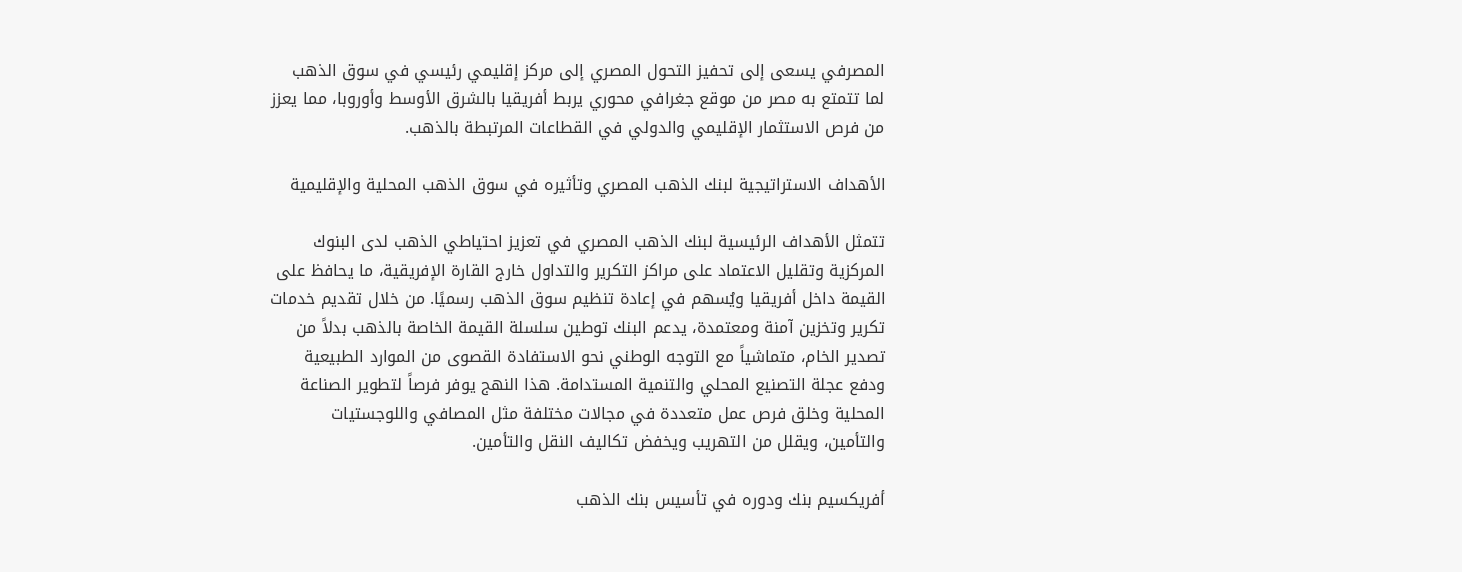المصرفي يسعى إلى تحفيز التحول المصري إلى مركز إقليمي رئيسي في سوق الذهب لما تتمتع به مصر من موقع جغرافي محوري يربط أفريقيا بالشرق الأوسط وأوروبا، مما يعزز من فرص الاستثمار الإقليمي والدولي في القطاعات المرتبطة بالذهب.

الأهداف الاستراتيجية لبنك الذهب المصري وتأثيره في سوق الذهب المحلية والإقليمية

تتمثل الأهداف الرئيسية لبنك الذهب المصري في تعزيز احتياطي الذهب لدى البنوك المركزية وتقليل الاعتماد على مراكز التكرير والتداول خارج القارة الإفريقية، ما يحافظ على القيمة داخل أفريقيا ويُسهم في إعادة تنظيم سوق الذهب رسميًا. من خلال تقديم خدمات تكرير وتخزين آمنة ومعتمدة، يدعم البنك توطين سلسلة القيمة الخاصة بالذهب بدلاً من تصدير الخام، متماشياً مع التوجه الوطني نحو الاستفادة القصوى من الموارد الطبيعية ودفع عجلة التصنيع المحلي والتنمية المستدامة. هذا النهج يوفر فرصاً لتطوير الصناعة المحلية وخلق فرص عمل متعددة في مجالات مختلفة مثل المصافي واللوجستيات والتأمين، ويقلل من التهريب ويخفض تكاليف النقل والتأمين.

أفريكسيم بنك ودوره في تأسيس بنك الذهب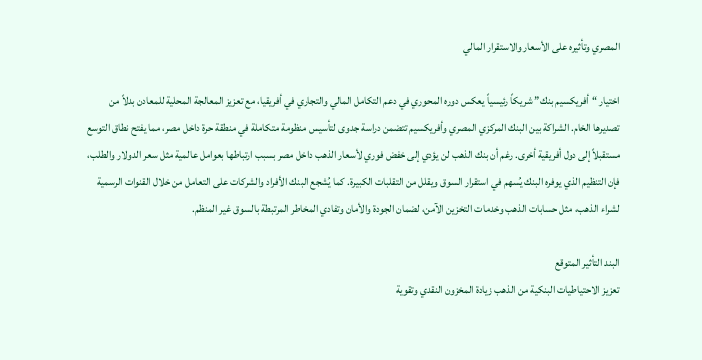المصري وتأثيره على الأسعار والاستقرار المالي

اختيار “أفريكسيم بنك” شريكاً رئيسياً يعكس دوره المحوري في دعم التكامل المالي والتجاري في أفريقيا، مع تعزيز المعالجة المحلية للمعادن بدلاً من تصديرها الخام. الشراكة بين البنك المركزي المصري وأفريكسيم تتضمن دراسة جدوى لتأسيس منظومة متكاملة في منطقة حرة داخل مصر، مما يفتح نطاق التوسع مستقبلاً إلى دول أفريقية أخرى. رغم أن بنك الذهب لن يؤدي إلى خفض فوري لأسعار الذهب داخل مصر بسبب ارتباطها بعوامل عالمية مثل سعر الدولار والطلب، فإن التنظيم الذي يوفره البنك يُسهم في استقرار السوق ويقلل من التقلبات الكبيرة. كما يُشجع البنك الأفراد والشركات على التعامل من خلال القنوات الرسمية لشراء الذهب، مثل حسابات الذهب وخدمات التخزين الآمن، لضمان الجودة والأمان وتفادي المخاطر المرتبطة بالسوق غير المنظم.

البند التأثير المتوقع
تعزيز الاحتياطيات البنكية من الذهب زيادة المخزون النقدي وتقوية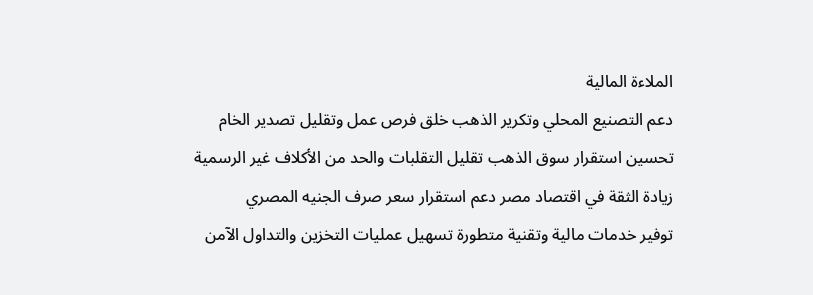الملاءة المالية
دعم التصنيع المحلي وتكرير الذهب خلق فرص عمل وتقليل تصدير الخام
تحسين استقرار سوق الذهب تقليل التقلبات والحد من الأكلاف غير الرسمية
زيادة الثقة في اقتصاد مصر دعم استقرار سعر صرف الجنيه المصري
توفير خدمات مالية وتقنية متطورة تسهيل عمليات التخزين والتداول الآمن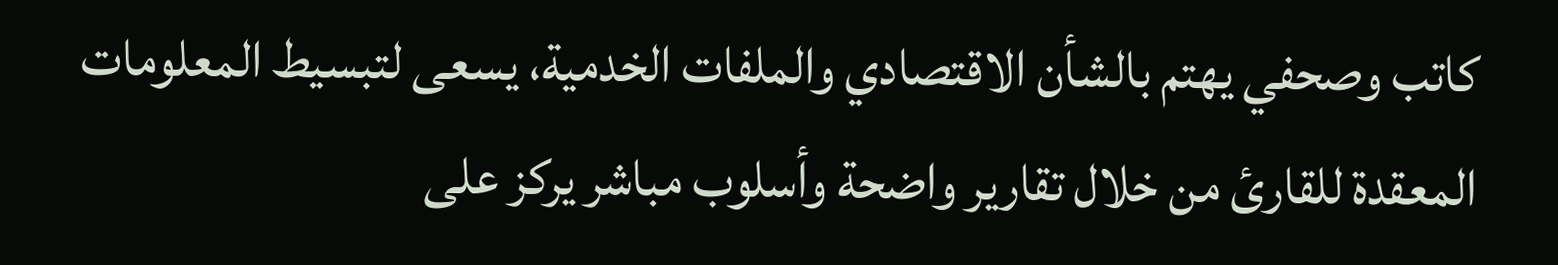كاتب وصحفي يهتم بالشأن الاقتصادي والملفات الخدمية، يسعى لتبسيط المعلومات المعقدة للقارئ من خلال تقارير واضحة وأسلوب مباشر يركز على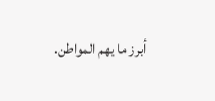أبرز ما يهم المواطن.